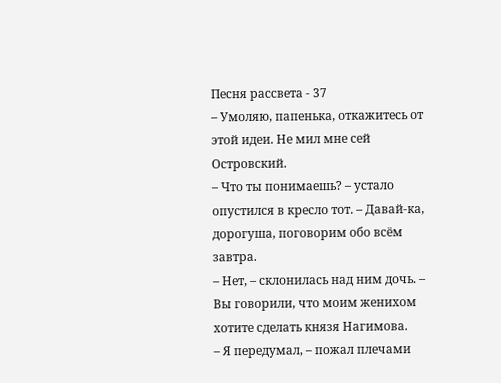Песня рассвета - 37
– Умоляю, папенька, откажитесь от этой идеи. Не мил мне сей Островский.
– Что ты понимаешь? – устало опустился в кресло тот. – Давай-ка, дорогуша, поговорим обо всём завтра.
– Нет, – склонилась над ним дочь. – Вы говорили, что моим женихом хотите сделать князя Нагимова.
– Я передумал, – пожал плечами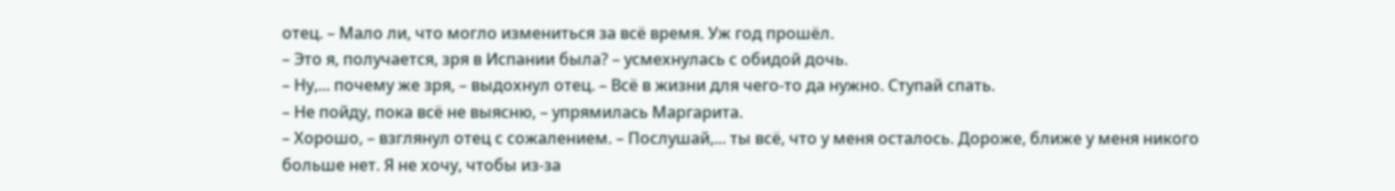отец. – Мало ли, что могло измениться за всё время. Уж год прошёл.
– Это я, получается, зря в Испании была? – усмехнулась с обидой дочь.
– Ну,... почему же зря, – выдохнул отец. – Всё в жизни для чего-то да нужно. Ступай спать.
– Не пойду, пока всё не выясню, – упрямилась Маргарита.
– Хорошо, – взглянул отец с сожалением. – Послушай,... ты всё, что у меня осталось. Дороже, ближе у меня никого больше нет. Я не хочу, чтобы из-за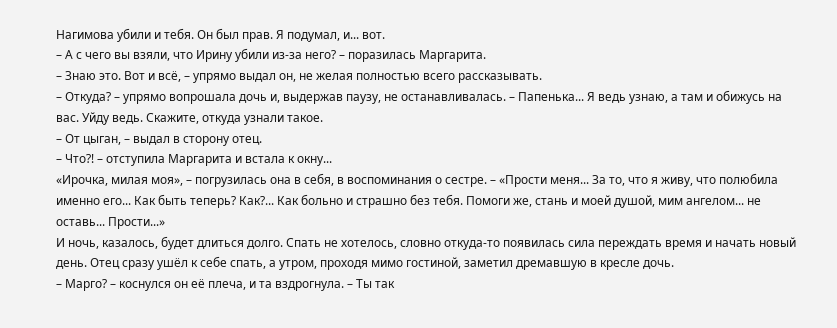Нагимова убили и тебя. Он был прав. Я подумал, и... вот.
– А с чего вы взяли, что Ирину убили из-за него? – поразилась Маргарита.
– Знаю это. Вот и всё, – упрямо выдал он, не желая полностью всего рассказывать.
– Откуда? – упрямо вопрошала дочь и, выдержав паузу, не останавливалась. – Папенька... Я ведь узнаю, а там и обижусь на вас. Уйду ведь. Скажите, откуда узнали такое.
– От цыган, – выдал в сторону отец.
– Что?! – отступила Маргарита и встала к окну...
«Ирочка, милая моя», – погрузилась она в себя, в воспоминания о сестре. – «Прости меня... За то, что я живу, что полюбила именно его... Как быть теперь? Как?... Как больно и страшно без тебя. Помоги же, стань и моей душой, мим ангелом... не оставь... Прости...»
И ночь, казалось, будет длиться долго. Спать не хотелось, словно откуда-то появилась сила переждать время и начать новый день. Отец сразу ушёл к себе спать, а утром, проходя мимо гостиной, заметил дремавшую в кресле дочь.
– Марго? – коснулся он её плеча, и та вздрогнула. – Ты так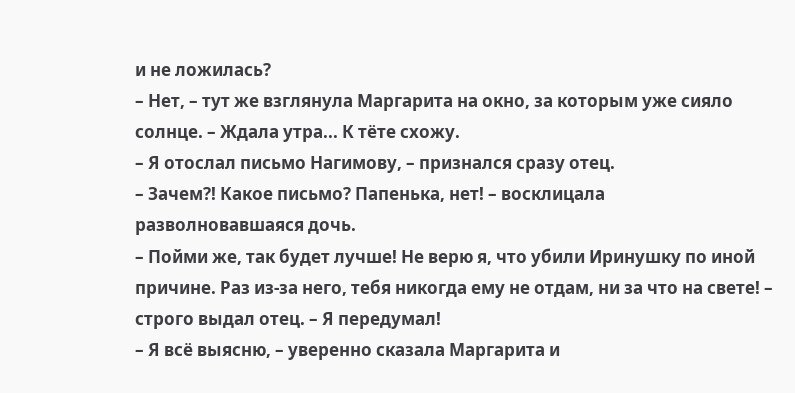и не ложилась?
– Нет, – тут же взглянула Маргарита на окно, за которым уже сияло солнце. – Ждала утра... К тёте схожу.
– Я отослал письмо Нагимову, – признался сразу отец.
– Зачем?! Какое письмо? Папенька, нет! – восклицала разволновавшаяся дочь.
– Пойми же, так будет лучше! Не верю я, что убили Иринушку по иной причине. Раз из-за него, тебя никогда ему не отдам, ни за что на свете! – строго выдал отец. – Я передумал!
– Я всё выясню, – уверенно сказала Маргарита и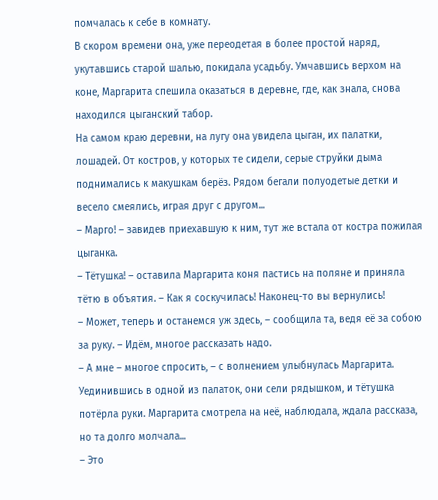помчалась к себе в комнату.
В скором времени она, уже переодетая в более простой наряд, укутавшись старой шалью, покидала усадьбу. Умчавшись верхом на коне, Маргарита спешила оказаться в деревне, где, как знала, снова находился цыганский табор.
На самом краю деревни, на лугу она увидела цыган, их палатки, лошадей. От костров, у которых те сидели, серые струйки дыма поднимались к макушкам берёз. Рядом бегали полуодетые детки и весело смеялись, играя друг с другом...
– Марго! – завидев приехавшую к ним, тут же встала от костра пожилая цыганка.
– Тётушка! – оставила Маргарита коня пастись на поляне и приняла тётю в объятия. – Как я соскучилась! Наконец-то вы вернулись!
– Может, теперь и останемся уж здесь, – сообщила та, ведя её за собою за руку. – Идём, многое рассказать надо.
– А мне – многое спросить, – с волнением улыбнулась Маргарита.
Уединившись в одной из палаток, они сели рядышком, и тётушка потёрла руки. Маргарита смотрела на неё, наблюдала, ждала рассказа, но та долго молчала...
– Это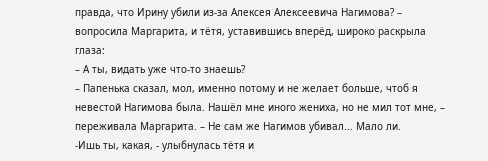правда, что Ирину убили из-за Алексея Алексеевича Нагимова? – вопросила Маргарита, и тётя, уставившись вперёд, широко раскрыла глаза:
– А ты, видать уже что-то знаешь?
– Папенька сказал, мол, именно потому и не желает больше, чтоб я невестой Нагимова была. Нашёл мне иного жениха, но не мил тот мне, – переживала Маргарита. – Не сам же Нагимов убивал... Мало ли.
-Ишь ты, какая, - улыбнулась тётя и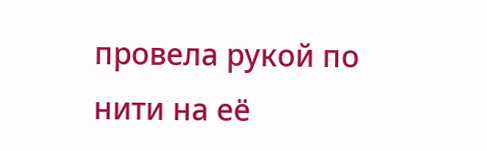провела рукой по нити на её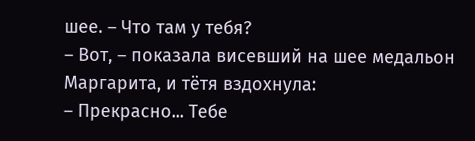шее. – Что там у тебя?
– Вот, – показала висевший на шее медальон Маргарита, и тётя вздохнула:
– Прекрасно... Тебе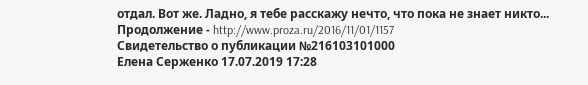отдал. Вот же. Ладно, я тебе расскажу нечто, что пока не знает никто...
Продолжение - http://www.proza.ru/2016/11/01/1157
Свидетельство о публикации №216103101000
Елена Серженко 17.07.2019 17:28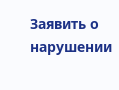Заявить о нарушении